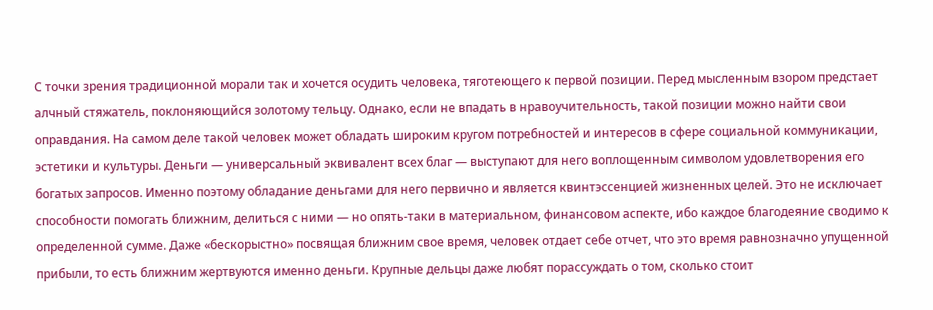С точки зрения традиционной морали так и хочется осудить человека, тяготеющего к первой позиции. Перед мысленным взором предстает алчный стяжатель, поклоняющийся золотому тельцу. Однако, если не впадать в нравоучительность, такой позиции можно найти свои оправдания. На самом деле такой человек может обладать широким кругом потребностей и интересов в сфере социальной коммуникации, эстетики и культуры. Деньги — универсальный эквивалент всех благ — выступают для него воплощенным символом удовлетворения его богатых запросов. Именно поэтому обладание деньгами для него первично и является квинтэссенцией жизненных целей. Это не исключает способности помогать ближним, делиться с ними — но опять-таки в материальном, финансовом аспекте, ибо каждое благодеяние сводимо к определенной сумме. Даже «бескорыстно» посвящая ближним свое время, человек отдает себе отчет, что это время равнозначно упущенной прибыли, то есть ближним жертвуются именно деньги. Крупные дельцы даже любят порассуждать о том, сколько стоит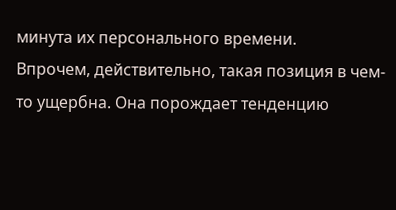минута их персонального времени.
Впрочем, действительно, такая позиция в чем-то ущербна. Она порождает тенденцию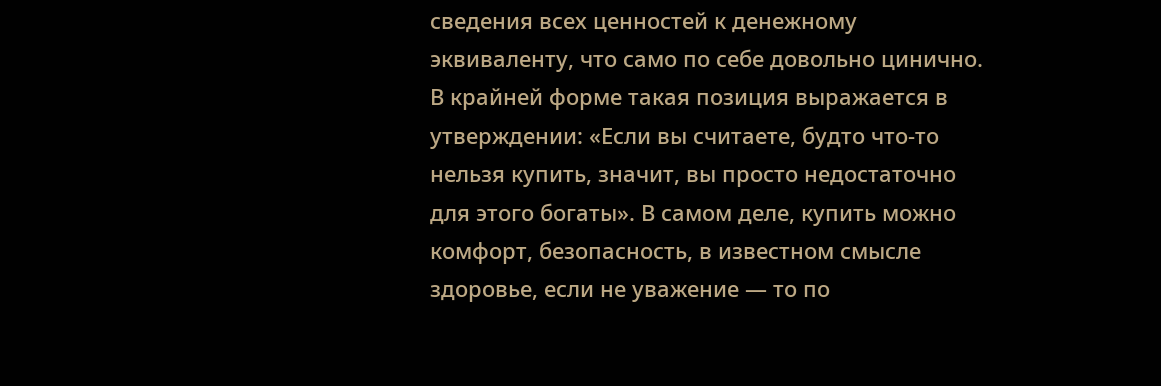сведения всех ценностей к денежному эквиваленту, что само по себе довольно цинично. В крайней форме такая позиция выражается в утверждении: «Если вы считаете, будто что-то нельзя купить, значит, вы просто недостаточно для этого богаты». В самом деле, купить можно комфорт, безопасность, в известном смысле здоровье, если не уважение — то по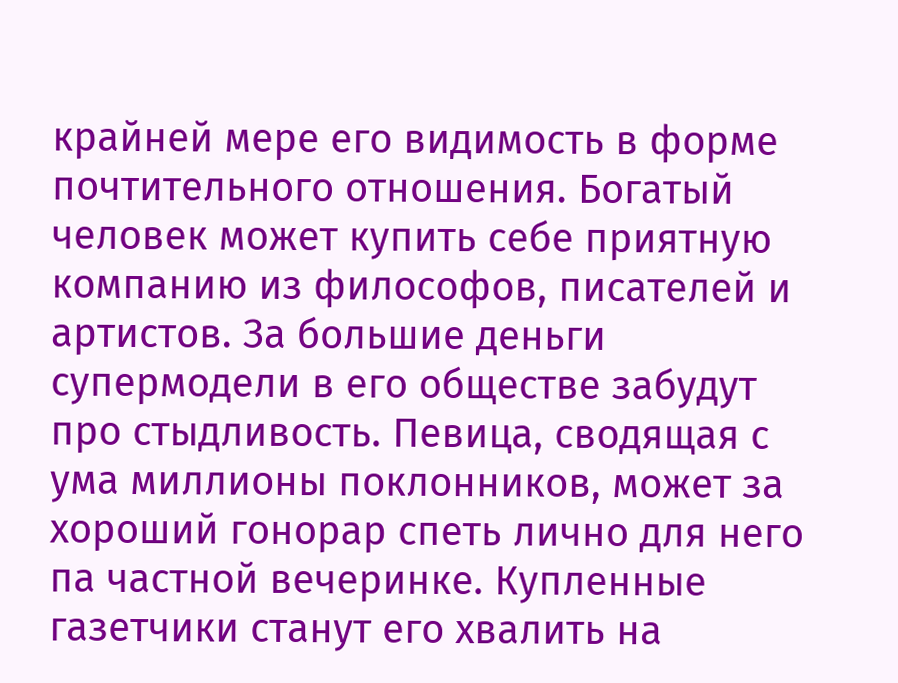крайней мере его видимость в форме почтительного отношения. Богатый человек может купить себе приятную компанию из философов, писателей и артистов. За большие деньги супермодели в его обществе забудут про стыдливость. Певица, сводящая с ума миллионы поклонников, может за хороший гонорар спеть лично для него па частной вечеринке. Купленные газетчики станут его хвалить на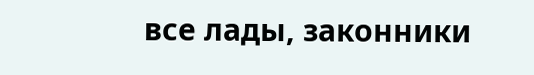все лады, законники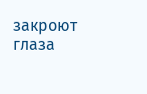закроют глаза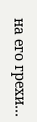на его грехи…